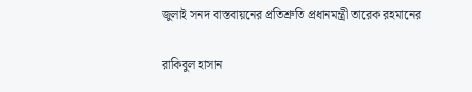জুলাই সনদ বাস্তবায়নের প্রতিশ্রুতি প্রধানমন্ত্রী তারেক রহমানের

রাকিবুল হাসান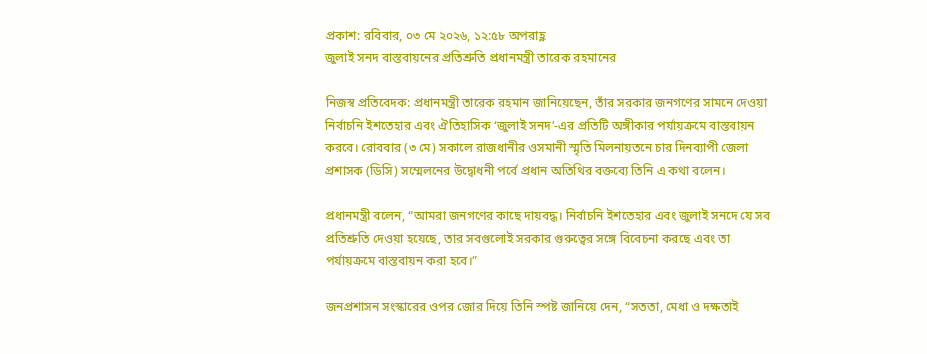প্রকাশ: রবিবার, ০৩ মে ২০২৬, ১২:৫৮ অপরাহ্ণ
জুলাই সনদ বাস্তবায়নের প্রতিশ্রুতি প্রধানমন্ত্রী তারেক রহমানের

নিজস্ব প্রতিবেদক: প্রধানমন্ত্রী তারেক রহমান জানিয়েছেন, তাঁর সরকার জনগণের সামনে দেওয়া নির্বাচনি ইশতেহার এবং ঐতিহাসিক ‘জুলাই সনদ’-এর প্রতিটি অঙ্গীকার পর্যায়ক্রমে বাস্তবায়ন করবে। রোববার (৩ মে) সকালে রাজধানীর ওসমানী স্মৃতি মিলনায়তনে চার দিনব্যাপী জেলা প্রশাসক (ডিসি) সম্মেলনের উদ্বোধনী পর্বে প্রধান অতিথির বক্তব্যে তিনি এ কথা বলেন।

প্রধানমন্ত্রী বলেন, “আমরা জনগণের কাছে দায়বদ্ধ। নির্বাচনি ইশতেহার এবং জুলাই সনদে যে সব প্রতিশ্রুতি দেওয়া হয়েছে, তার সবগুলোই সরকার গুরুত্বের সঙ্গে বিবেচনা করছে এবং তা পর্যায়ক্রমে বাস্তবায়ন করা হবে।”

জনপ্রশাসন সংস্কারের ওপর জোর দিয়ে তিনি স্পষ্ট জানিয়ে দেন, “সততা, মেধা ও দক্ষতাই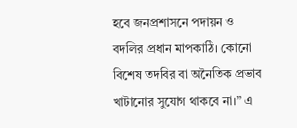হবে জনপ্রশাসনে পদায়ন ও বদলির প্রধান মাপকাঠি। কোনো বিশেষ তদবির বা অনৈতিক প্রভাব খাটানোর সুযোগ থাকবে না।” এ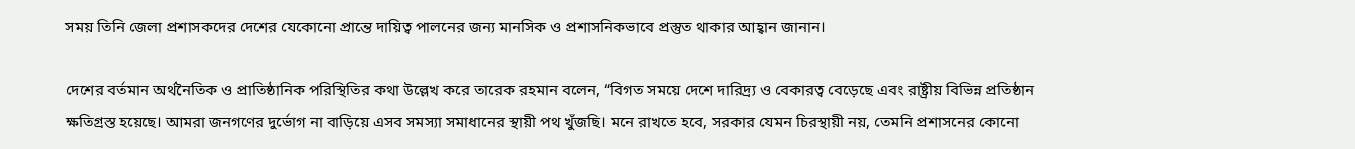সময় তিনি জেলা প্রশাসকদের দেশের যেকোনো প্রান্তে দায়িত্ব পালনের জন্য মানসিক ও প্রশাসনিকভাবে প্রস্তুত থাকার আহ্বান জানান।

দেশের বর্তমান অর্থনৈতিক ও প্রাতিষ্ঠানিক পরিস্থিতির কথা উল্লেখ করে তারেক রহমান বলেন, “বিগত সময়ে দেশে দারিদ্র্য ও বেকারত্ব বেড়েছে এবং রাষ্ট্রীয় বিভিন্ন প্রতিষ্ঠান ক্ষতিগ্রস্ত হয়েছে। আমরা জনগণের দুর্ভোগ না বাড়িয়ে এসব সমস্যা সমাধানের স্থায়ী পথ খুঁজছি। মনে রাখতে হবে, সরকার যেমন চিরস্থায়ী নয়, তেমনি প্রশাসনের কোনো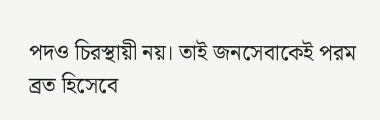পদও চিরস্থায়ী নয়। তাই জনসেবাকেই পরম ব্রত হিসেবে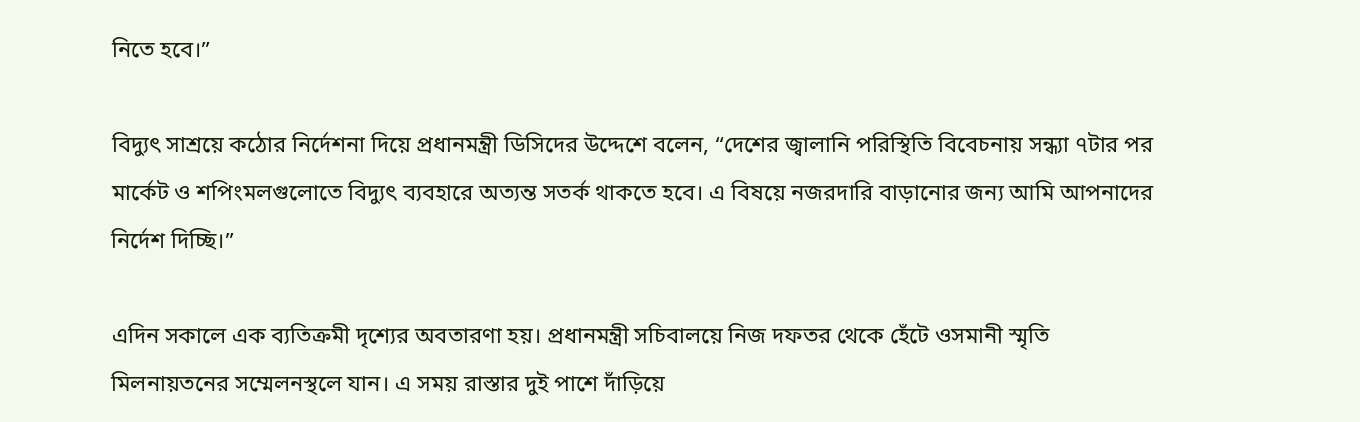নিতে হবে।”

বিদ্যুৎ সাশ্রয়ে কঠোর নির্দেশনা দিয়ে প্রধানমন্ত্রী ডিসিদের উদ্দেশে বলেন, “দেশের জ্বালানি পরিস্থিতি বিবেচনায় সন্ধ্যা ৭টার পর মার্কেট ও শপিংমলগুলোতে বিদ্যুৎ ব্যবহারে অত্যন্ত সতর্ক থাকতে হবে। এ বিষয়ে নজরদারি বাড়ানোর জন্য আমি আপনাদের নির্দেশ দিচ্ছি।”

এদিন সকালে এক ব্যতিক্রমী দৃশ্যের অবতারণা হয়। প্রধানমন্ত্রী সচিবালয়ে নিজ দফতর থেকে হেঁটে ওসমানী স্মৃতি মিলনায়তনের সম্মেলনস্থলে যান। এ সময় রাস্তার দুই পাশে দাঁড়িয়ে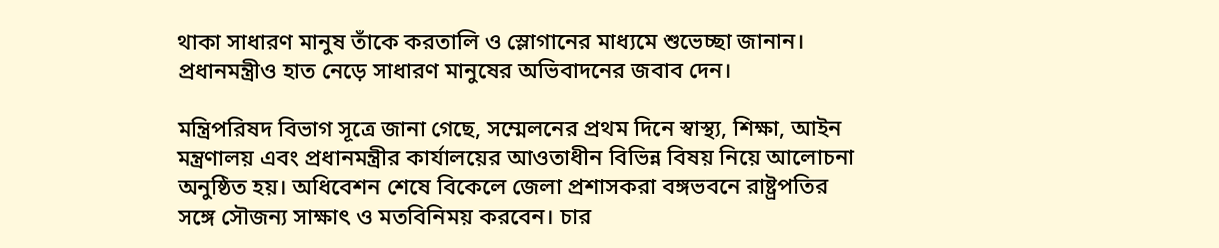থাকা সাধারণ মানুষ তাঁকে করতালি ও স্লোগানের মাধ্যমে শুভেচ্ছা জানান। প্রধানমন্ত্রীও হাত নেড়ে সাধারণ মানুষের অভিবাদনের জবাব দেন।

মন্ত্রিপরিষদ বিভাগ সূত্রে জানা গেছে, সম্মেলনের প্রথম দিনে স্বাস্থ্য, শিক্ষা, আইন মন্ত্রণালয় এবং প্রধানমন্ত্রীর কার্যালয়ের আওতাধীন বিভিন্ন বিষয় নিয়ে আলোচনা অনুষ্ঠিত হয়। অধিবেশন শেষে বিকেলে জেলা প্রশাসকরা বঙ্গভবনে রাষ্ট্রপতির সঙ্গে সৌজন্য সাক্ষাৎ ও মতবিনিময় করবেন। চার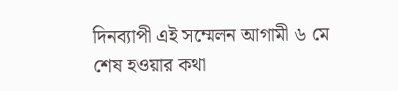দিনব্যাপী এই সম্মেলন আগামী ৬ মে শেষ হওয়ার কথা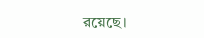রয়েছে।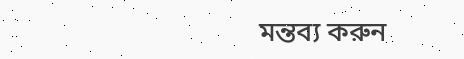মন্তব্য করুন